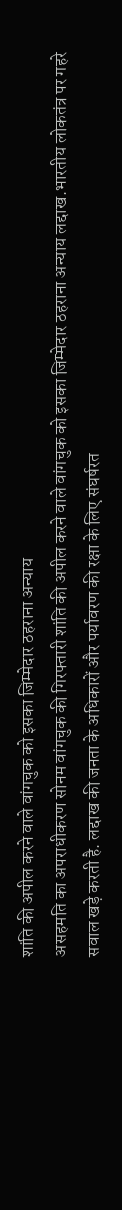शांति की अपील करने वाले वांगचुक को इसका जिम्मेदार ठहराना अन्याय
असहमति का अपराधीकरण सोनम वांगचुक की गिरफ्तारी शांति की अपील करने वाले वांगचुक को इसका जिम्मेदार ठहराना अन्याय लद्दाख.भारतीय लोकतंत्र पर गहरे सवाल खड़े करती है. लद्दाख की जनता के अधिकारों और पर्यावरण की रक्षा के लिए संघर्षरत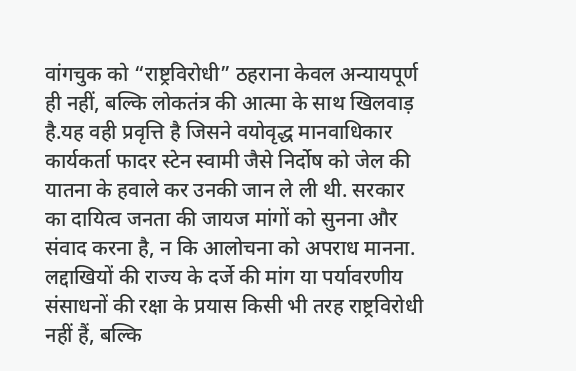वांगचुक को “राष्ट्रविरोधी” ठहराना केवल अन्यायपूर्ण ही नहीं, बल्कि लोकतंत्र की आत्मा के साथ खिलवाड़ है.यह वही प्रवृत्ति है जिसने वयोवृद्ध मानवाधिकार कार्यकर्ता फादर स्टेन स्वामी जैसे निर्दोष को जेल की यातना के हवाले कर उनकी जान ले ली थी. सरकार का दायित्व जनता की जायज मांगों को सुनना और संवाद करना है, न कि आलोचना को अपराध मानना. लद्दाखियों की राज्य के दर्जे की मांग या पर्यावरणीय संसाधनों की रक्षा के प्रयास किसी भी तरह राष्ट्रविरोधी नहीं हैं, बल्कि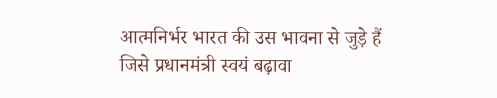आत्मनिर्भर भारत की उस भावना से जुड़े हैं जिसे प्रधानमंत्री स्वयं बढ़ावा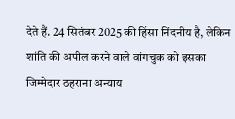देते हैं. 24 सितंबर 2025 की हिंसा निंदनीय है, लेकिन शांति की अपील करने वाले वांगचुक को इसका जिम्मेदार ठहराना अन्याय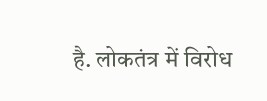है. लोकतंत्र में विरोध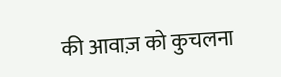की आवाज़ को कुचलना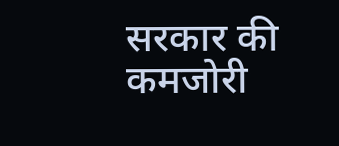सरकार की कमजोरी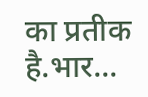का प्रतीक है.भार...